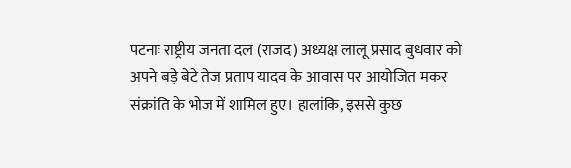पटनाः राष्ट्रीय जनता दल (राजद) अध्यक्ष लालू प्रसाद बुधवार को अपने बड़े बेटे तेज प्रताप यादव के आवास पर आयोजित मकर संक्रांति के भोज में शामिल हुए। हालांकि, इससे कुछ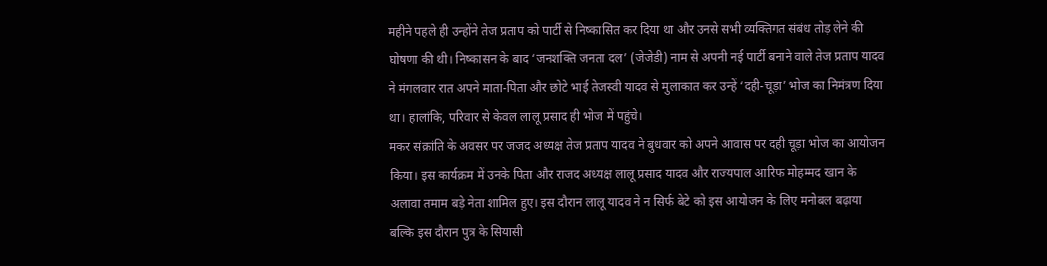महीने पहले ही उन्होंने तेज प्रताप को पार्टी से निष्कासित कर दिया था और उनसे सभी व्यक्तिगत संबंध तोड़ लेने की घोषणा की थी। निष्कासन के बाद ‘जनशक्ति जनता दल’ (जेजेडी) नाम से अपनी नई पार्टी बनाने वाले तेज प्रताप यादव ने मंगलवार रात अपने माता-पिता और छोटे भाई तेजस्वी यादव से मुलाकात कर उन्हें ‘दही-चूड़ा’ भोज का निमंत्रण दिया था। हालांकि, परिवार से केवल लालू प्रसाद ही भोज में पहुंचे।
मकर संक्रांति के अवसर पर जजद अध्यक्ष तेज प्रताप यादव ने बुधवार को अपने आवास पर दही चूड़ा भोज का आयोजन किया। इस कार्यक्रम में उनके पिता और राजद अध्यक्ष लालू प्रसाद यादव और राज्यपाल आरिफ मोहम्मद खान के अलावा तमाम बड़े नेता शामिल हुए। इस दौरान लालू यादव ने न सिर्फ बेटे को इस आयोजन के लिए मनोबल बढ़ाया बल्कि इस दौरान पुत्र के सियासी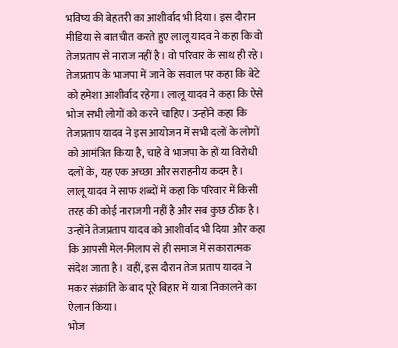भविष्य की बेहतरी का आशीर्वाद भी दिया। इस दौरान मीडिया से बातचीत करते हुए लालू यादव ने कहा कि वो तेजप्रताप से नाराज नहीं है। वो परिवार के साथ ही रहे।
तेजप्रताप के भाजपा में जाने के सवाल पर कहा कि बेटे को हमेशा आशीर्वाद रहेगा। लालू यादव ने कहा कि ऐसे भोज सभी लोगों को करने चाहिए। उन्होंने कहा कि तेजप्रताप यादव ने इस आयोजन में सभी दलों के लोगों को आमंत्रित किया है, चाहे वे भाजपा के हों या विरोधी दलों के, यह एक अच्छा और सराहनीय कदम है।
लालू यादव ने साफ शब्दों में कहा कि परिवार में किसी तरह की कोई नाराजगी नहीं है और सब कुछ ठीक है। उन्होंने तेजप्रताप यादव को आशीर्वाद भी दिया और कहा कि आपसी मेल-मिलाप से ही समाज में सकारात्मक संदेश जाता है। वहीं, इस दौरान तेज प्रताप यादव ने मकर संक्रांति के बाद पूरे बिहार में यात्रा निकालने का ऐलान किया।
भोज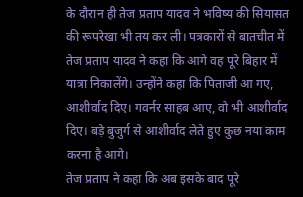के दौरान ही तेज प्रताप यादव ने भविष्य की सियासत की रूपरेखा भी तय कर ली। पत्रकारों से बातचीत में तेज प्रताप यादव ने कहा कि आगे वह पूरे बिहार में यात्रा निकालेंगे। उन्होंने कहा कि पिताजी आ गए, आशीर्वाद दिए। गवर्नर साहब आए, वो भी आशीर्वाद दिए। बड़े बुजुर्ग से आशीर्वाद लेते हुए कुछ नया काम करना है आगे।
तेज प्रताप ने कहा कि अब इसके बाद पूरे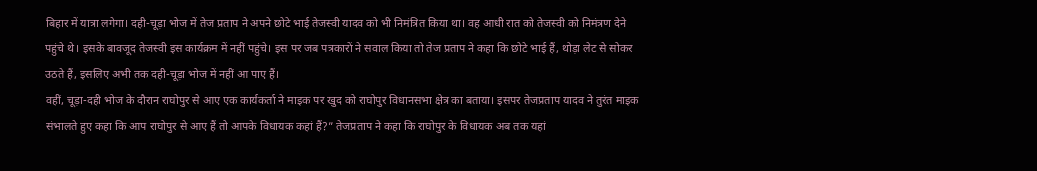बिहार में यात्रा लगेगा। दही-चूड़ा भोज में तेज प्रताप ने अपने छोटे भाई तेजस्वी यादव को भी निमंत्रित किया था। वह आधी रात को तेजस्वी को निमंत्रण देने पहुंचे थे। इसके बावजूद तेजस्वी इस कार्यक्रम में नहीं पहुंचे। इस पर जब पत्रकारों ने सवाल किया तो तेज प्रताप ने कहा कि छोटे भाई हैं, थोड़ा लेट से सोकर उठते हैं, इसलिए अभी तक दही-चूड़ा भोज में नहीं आ पाए हैं।
वहीं, चूड़ा-दही भोज के दौरान राघोपुर से आए एक कार्यकर्ता ने माइक पर खुद को राघोपुर विधानसभा क्षेत्र का बताया। इसपर तेजप्रताप यादव ने तुरंत माइक संभालते हुए कहा कि आप राघोपुर से आए हैं तो आपके विधायक कहां हैं?” तेजप्रताप ने कहा कि राघोपुर के विधायक अब तक यहां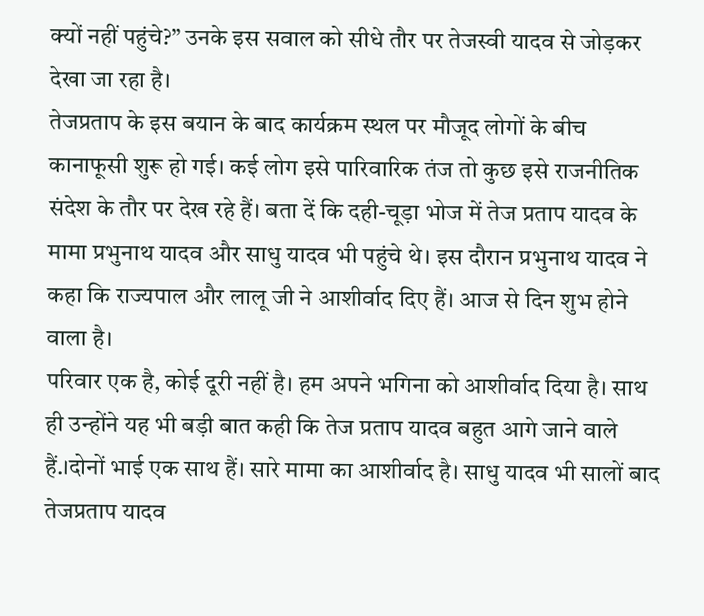क्यों नहीं पहुंचे?” उनके इस सवाल को सीधे तौर पर तेजस्वी यादव से जोड़कर देखा जा रहा है।
तेजप्रताप के इस बयान के बाद कार्यक्रम स्थल पर मौजूद लोगों के बीच कानाफूसी शुरू हो गई। कई लोग इसे पारिवारिक तंज तो कुछ इसे राजनीतिक संदेश के तौर पर देख रहे हैं। बता दें कि दही-चूड़ा भोज में तेज प्रताप यादव के मामा प्रभुनाथ यादव और साधु यादव भी पहुंचे थे। इस दौरान प्रभुनाथ यादव ने कहा कि राज्यपाल और लालू जी ने आशीर्वाद दिए हैं। आज से दिन शुभ होने वाला है।
परिवार एक है, कोई दूरी नहीं है। हम अपने भगिना को आशीर्वाद दिया है। साथ ही उन्होंने यह भी बड़ी बात कही कि तेज प्रताप यादव बहुत आगे जाने वाले हैं.।दोनों भाई एक साथ हैं। सारे मामा का आशीर्वाद है। साधु यादव भी सालों बाद तेजप्रताप यादव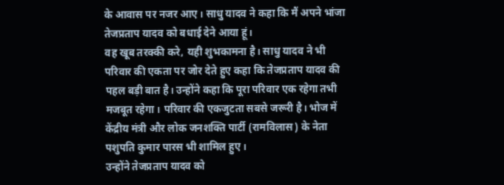के आवास पर नजर आए। साधु यादव ने कहा कि मैं अपने भांजा तेजप्रताप यादव को बधाई देने आया हूं।
वह खूब तरक्की करे, यही शुभकामना है। साधु यादव ने भी परिवार की एकता पर जोर देते हुए कहा कि तेजप्रताप यादव की पहल बड़ी बात है। उन्होंने कहा कि पूरा परिवार एक रहेगा तभी मजबूत रहेगा। परिवार की एकजुटता सबसे जरूरी है। भोज में केंद्रीय मंत्री और लोक जनशक्ति पार्टी (रामविलास) के नेता पशुपति कुमार पारस भी शामिल हुए।
उन्होंने तेजप्रताप यादव को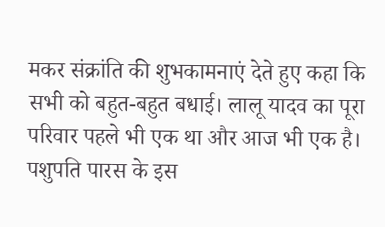मकर संक्रांति की शुभकामनाएं देते हुए कहा कि सभी को बहुत-बहुत बधाई। लालू यादव का पूरा परिवार पहले भी एक था और आज भी एक है। पशुपति पारस के इस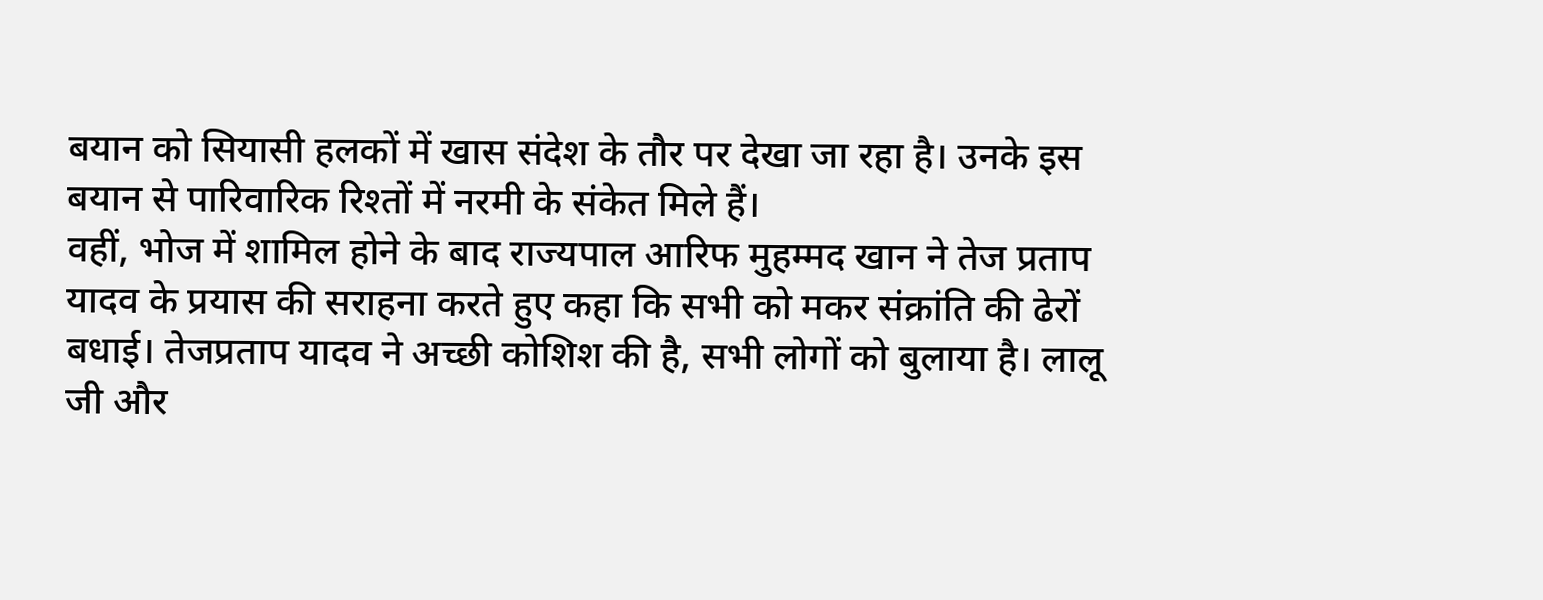बयान को सियासी हलकों में खास संदेश के तौर पर देखा जा रहा है। उनके इस बयान से पारिवारिक रिश्तों में नरमी के संकेत मिले हैं।
वहीं, भोज में शामिल होने के बाद राज्यपाल आरिफ मुहम्मद खान ने तेज प्रताप यादव के प्रयास की सराहना करते हुए कहा कि सभी को मकर संक्रांति की ढेरों बधाई। तेजप्रताप यादव ने अच्छी कोशिश की है, सभी लोगों को बुलाया है। लालू जी और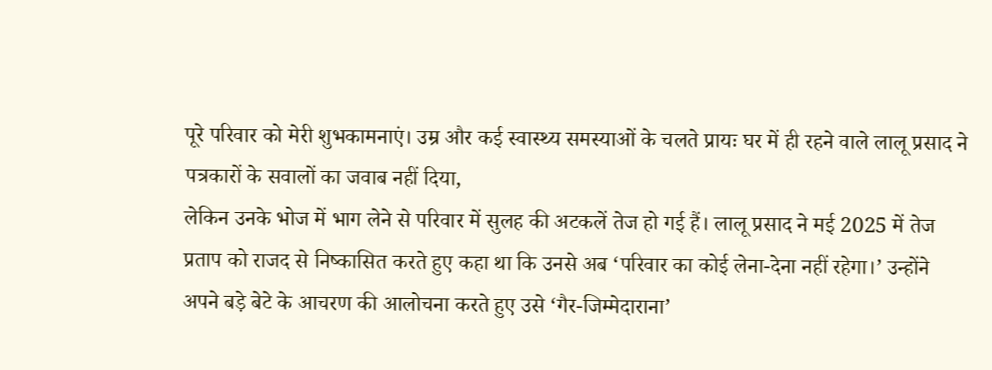पूरे परिवार को मेरी शुभकामनाएं। उम्र और कई स्वास्थ्य समस्याओं के चलते प्रायः घर में ही रहने वाले लालू प्रसाद ने पत्रकारों के सवालों का जवाब नहीं दिया,
लेकिन उनके भोज में भाग लेने से परिवार में सुलह की अटकलें तेज हो गई हैं। लालू प्रसाद ने मई 2025 में तेज प्रताप को राजद से निष्कासित करते हुए कहा था कि उनसे अब ‘परिवार का कोई लेना-देना नहीं रहेगा।’ उन्होंने अपने बड़े बेटे के आचरण की आलोचना करते हुए उसे ‘गैर-जिम्मेदाराना’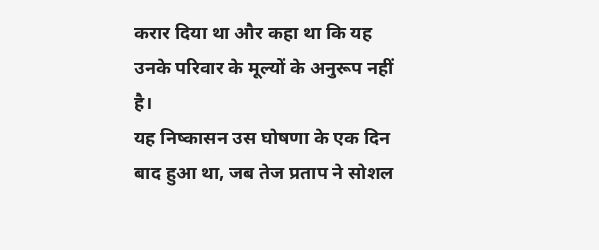करार दिया था और कहा था कि यह उनके परिवार के मूल्यों के अनुरूप नहीं है।
यह निष्कासन उस घोषणा के एक दिन बाद हुआ था, जब तेज प्रताप ने सोशल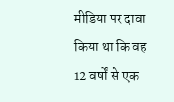मीडिया पर दावा किया था कि वह 12 वर्षों से एक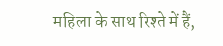महिला के साथ रिश्ते में हैं,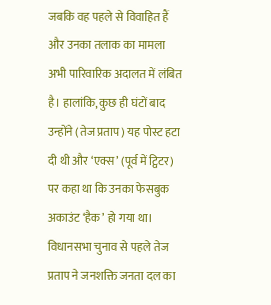जबकि वह पहले से विवाहित हैं और उनका तलाक का मामला अभी पारिवारिक अदालत में लंबित है। हालांकि, कुछ ही घंटों बाद उन्होंने (तेज प्रताप) यह पोस्ट हटा दी थी और ‘एक्स’ (पूर्व में ट्विटर) पर कहा था कि उनका फेसबुक अकाउंट ‘हैक’ हो गया था।
विधानसभा चुनाव से पहले तेज प्रताप ने जनशक्ति जनता दल का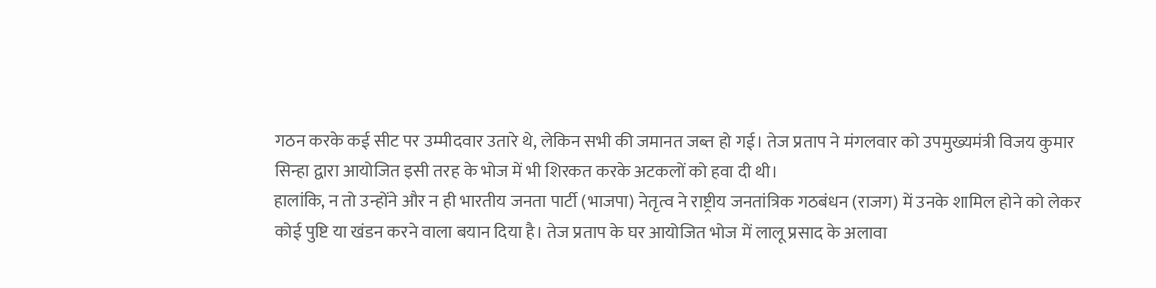गठन करके कई सीट पर उम्मीदवार उतारे थे, लेकिन सभी की जमानत जब्त हो गई। तेज प्रताप ने मंगलवार को उपमुख्यमंत्री विजय कुमार सिन्हा द्वारा आयोजित इसी तरह के भोज में भी शिरकत करके अटकलों को हवा दी थी।
हालांकि, न तो उन्होंने और न ही भारतीय जनता पार्टी (भाजपा) नेतृत्व ने राष्ट्रीय जनतांत्रिक गठबंधन (राजग) में उनके शामिल होने को लेकर कोई पुष्टि या खंडन करने वाला बयान दिया है। तेज प्रताप के घर आयोजित भोज में लालू प्रसाद के अलावा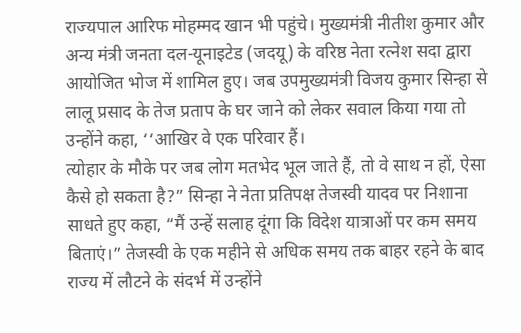राज्यपाल आरिफ मोहम्मद खान भी पहुंचे। मुख्यमंत्री नीतीश कुमार और अन्य मंत्री जनता दल-यूनाइटेड (जदयू) के वरिष्ठ नेता रत्नेश सदा द्वारा आयोजित भोज में शामिल हुए। जब उपमुख्यमंत्री विजय कुमार सिन्हा से लालू प्रसाद के तेज प्रताप के घर जाने को लेकर सवाल किया गया तो उन्होंने कहा, ‘‘आखिर वे एक परिवार हैं।
त्योहार के मौके पर जब लोग मतभेद भूल जाते हैं, तो वे साथ न हों, ऐसा कैसे हो सकता है?” सिन्हा ने नेता प्रतिपक्ष तेजस्वी यादव पर निशाना साधते हुए कहा, “मैं उन्हें सलाह दूंगा कि विदेश यात्राओं पर कम समय बिताएं।” तेजस्वी के एक महीने से अधिक समय तक बाहर रहने के बाद राज्य में लौटने के संदर्भ में उन्होंने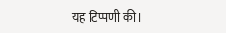यह टिप्पणी की।